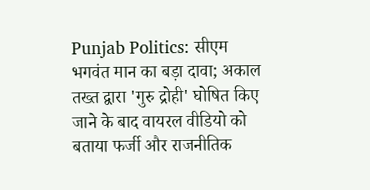Punjab Politics: सीएम भगवंत मान का बड़ा दावा; अकाल तख्त द्वारा 'गुरु द्रोही' घोषित किए जाने के बाद वायरल वीडियो को बताया फर्जी और राजनीतिक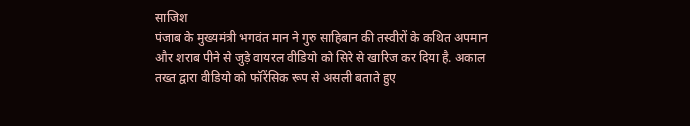साजिश
पंजाब के मुख्यमंत्री भगवंत मान ने गुरु साहिबान की तस्वीरों के कथित अपमान और शराब पीने से जुड़े वायरल वीडियो को सिरे से खारिज कर दिया है. अकाल तख्त द्वारा वीडियो को फॉरेंसिक रूप से असली बताते हुए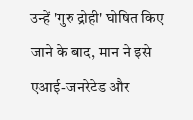उन्हें 'गुरु द्रोही' घोषित किए जाने के बाद, मान ने इसे एआई-जनरेटेड और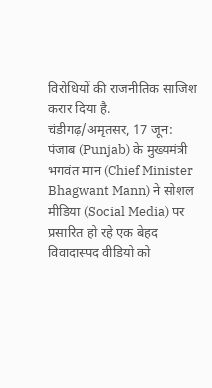विरोधियों की राजनीतिक साजिश करार दिया है.
चंडीगढ़/अमृतसर, 17 जून: पंजाब (Punjab) के मुख्यमंत्री भगवंत मान (Chief Minister Bhagwant Mann) ने सोशल मीडिया (Social Media) पर प्रसारित हो रहे एक बेहद विवादास्पद वीडियो को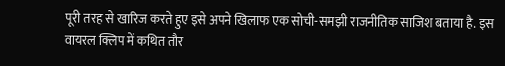पूरी तरह से खारिज करते हुए इसे अपने खिलाफ एक सोची-समझी राजनीतिक साजिश बताया है. इस वायरल क्लिप में कथित तौर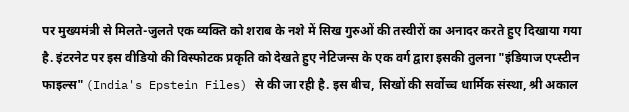पर मुख्यमंत्री से मिलते-जुलते एक व्यक्ति को शराब के नशे में सिख गुरुओं की तस्वीरों का अनादर करते हुए दिखाया गया है. इंटरनेट पर इस वीडियो की विस्फोटक प्रकृति को देखते हुए नेटिजन्स के एक वर्ग द्वारा इसकी तुलना "इंडियाज एप्स्टीन फाइल्स" (India's Epstein Files) से की जा रही है. इस बीच, सिखों की सर्वोच्च धार्मिक संस्था, श्री अकाल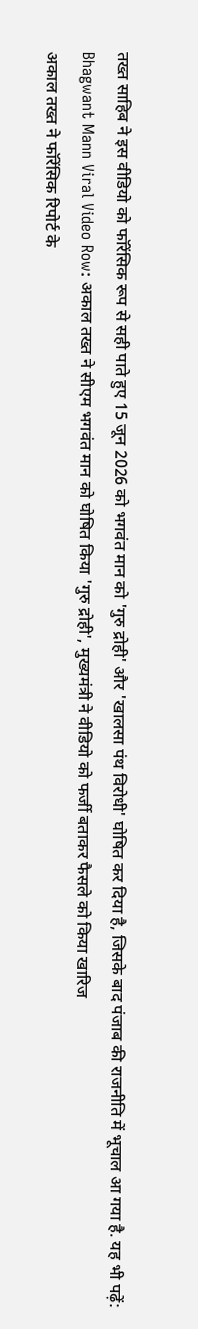तख्त साहिब ने इस वीडियो को फॉरेंसिक रूप से सही पाते हुए 15 जून 2026 को भगवंत मान को 'गुरु द्रोही' और 'खालसा पंथ विरोधी' घोषित कर दिया है, जिसके बाद पंजाब की राजनीति में भूचाल आ गया है. यह भी पढ़ें: Bhagwant Mann Viral Video Row: अकाल तख्त ने सीएम भगवंत मान को घोषित किया 'गुरु द्रोही', मुख्यमंत्री ने वीडियो को फर्जी बताकर फैसले को किया खारिज
अकाल तख्त ने फॉरेंसिक रिपोर्ट के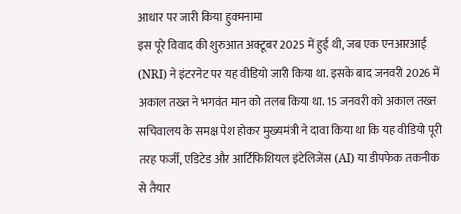आधार पर जारी किया हुक्मनामा
इस पूरे विवाद की शुरुआत अक्टूबर 2025 में हुई थी, जब एक एनआरआई (NRI) ने इंटरनेट पर यह वीडियो जारी किया था. इसके बाद जनवरी 2026 में अकाल तख्त ने भगवंत मान को तलब किया था. 15 जनवरी को अकाल तख्त सचिवालय के समक्ष पेश होकर मुख्यमंत्री ने दावा किया था कि यह वीडियो पूरी तरह फर्जी, एडिटेड और आर्टिफिशियल इंटेलिजेंस (AI) या डीपफेक तकनीक से तैयार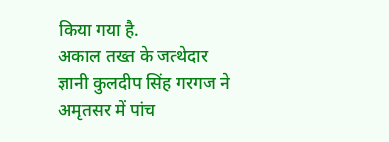किया गया है.
अकाल तख्त के जत्थेदार ज्ञानी कुलदीप सिंह गरगज ने अमृतसर में पांच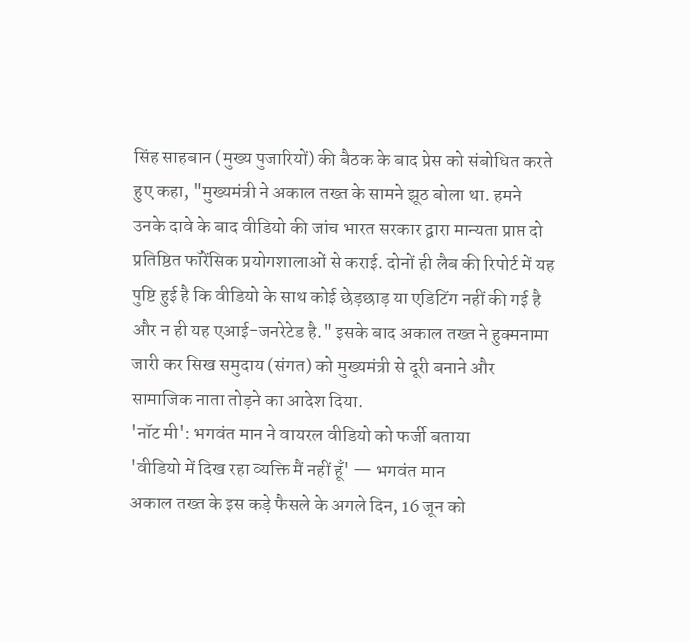सिंह साहबान (मुख्य पुजारियों) की बैठक के बाद प्रेस को संबोधित करते हुए कहा, "मुख्यमंत्री ने अकाल तख्त के सामने झूठ बोला था. हमने उनके दावे के बाद वीडियो की जांच भारत सरकार द्वारा मान्यता प्राप्त दो प्रतिष्ठित फॉरेंसिक प्रयोगशालाओं से कराई. दोनों ही लैब की रिपोर्ट में यह पुष्टि हुई है कि वीडियो के साथ कोई छेड़छाड़ या एडिटिंग नहीं की गई है और न ही यह एआई-जनरेटेड है." इसके बाद अकाल तख्त ने हुक्मनामा जारी कर सिख समुदाय (संगत) को मुख्यमंत्री से दूरी बनाने और सामाजिक नाता तोड़ने का आदेश दिया.
'नॉट मी': भगवंत मान ने वायरल वीडियो को फर्जी बताया
'वीडियो में दिख रहा व्यक्ति मैं नहीं हूँ' — भगवंत मान
अकाल तख्त के इस कड़े फैसले के अगले दिन, 16 जून को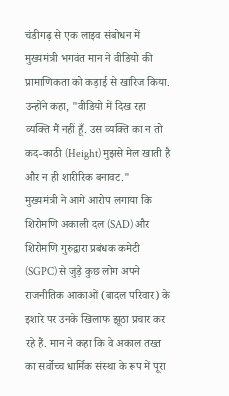चंडीगढ़ से एक लाइव संबोधन में मुख्यमंत्री भगवंत मान ने वीडियो की प्रामाणिकता को कड़ाई से खारिज किया. उन्होंने कहा, "वीडियो में दिख रहा व्यक्ति मैं नहीं हूँ. उस व्यक्ति का न तो कद-काठी (Height) मुझसे मेल खाती है और न ही शारीरिक बनावट."
मुख्यमंत्री ने आगे आरोप लगाया कि शिरोमणि अकाली दल (SAD) और शिरोमणि गुरुद्वारा प्रबंधक कमेटी (SGPC) से जुड़े कुछ लोग अपने राजनीतिक आकाओं (बादल परिवार) के इशारे पर उनके खिलाफ झूठा प्रचार कर रहे हैं. मान ने कहा कि वे अकाल तख्त का सर्वोच्च धार्मिक संस्था के रूप में पूरा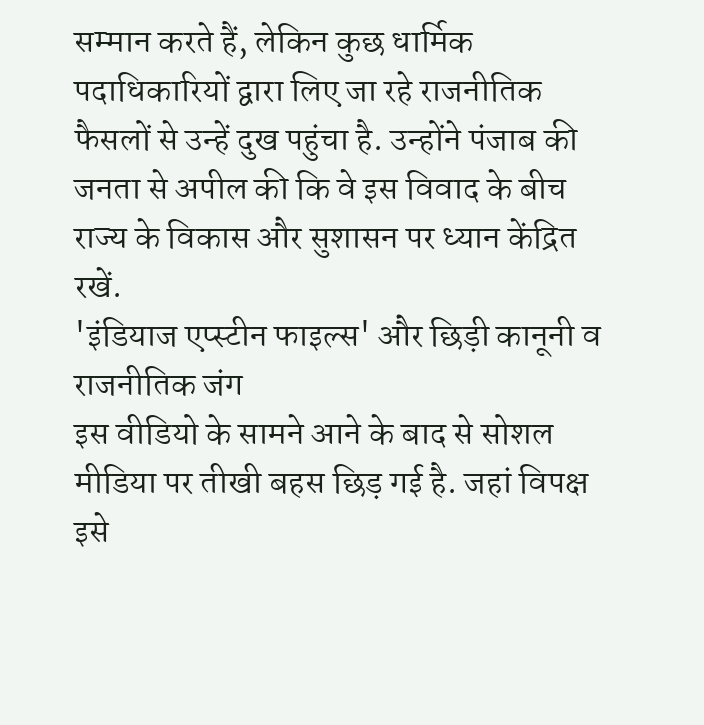सम्मान करते हैं, लेकिन कुछ धार्मिक पदाधिकारियों द्वारा लिए जा रहे राजनीतिक फैसलों से उन्हें दुख पहुंचा है. उन्होंने पंजाब की जनता से अपील की कि वे इस विवाद के बीच राज्य के विकास और सुशासन पर ध्यान केंद्रित रखें.
'इंडियाज एप्स्टीन फाइल्स' और छिड़ी कानूनी व राजनीतिक जंग
इस वीडियो के सामने आने के बाद से सोशल मीडिया पर तीखी बहस छिड़ गई है. जहां विपक्ष इसे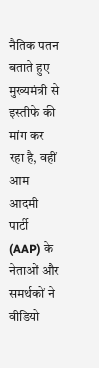नैतिक पतन बताते हुए मुख्यमंत्री से इस्तीफे की मांग कर रहा है, वहीं आम आदमी पार्टी (AAP) के नेताओं और समर्थकों ने वीडियो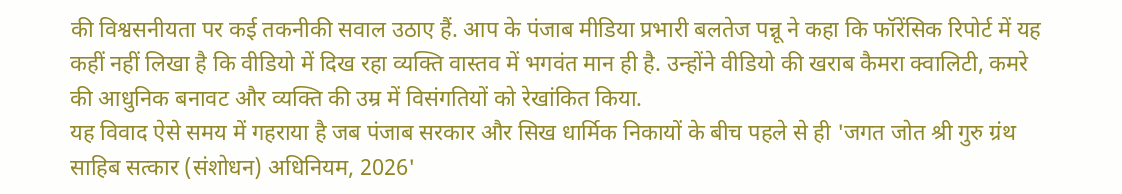की विश्वसनीयता पर कई तकनीकी सवाल उठाए हैं. आप के पंजाब मीडिया प्रभारी बलतेज पन्नू ने कहा कि फॉरेंसिक रिपोर्ट में यह कहीं नहीं लिखा है कि वीडियो में दिख रहा व्यक्ति वास्तव में भगवंत मान ही है. उन्होंने वीडियो की खराब कैमरा क्वालिटी, कमरे की आधुनिक बनावट और व्यक्ति की उम्र में विसंगतियों को रेखांकित किया.
यह विवाद ऐसे समय में गहराया है जब पंजाब सरकार और सिख धार्मिक निकायों के बीच पहले से ही 'जगत जोत श्री गुरु ग्रंथ साहिब सत्कार (संशोधन) अधिनियम, 2026'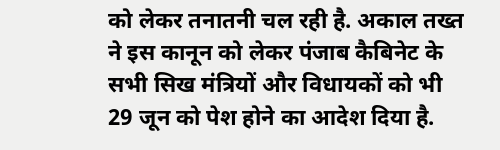को लेकर तनातनी चल रही है. अकाल तख्त ने इस कानून को लेकर पंजाब कैबिनेट के सभी सिख मंत्रियों और विधायकों को भी 29 जून को पेश होने का आदेश दिया है.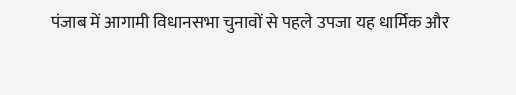पंजाब में आगामी विधानसभा चुनावों से पहले उपजा यह धार्मिक और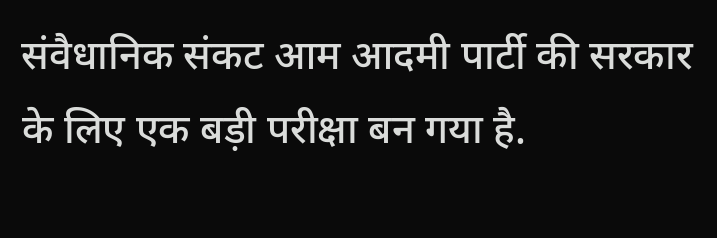संवैधानिक संकट आम आदमी पार्टी की सरकार के लिए एक बड़ी परीक्षा बन गया है.